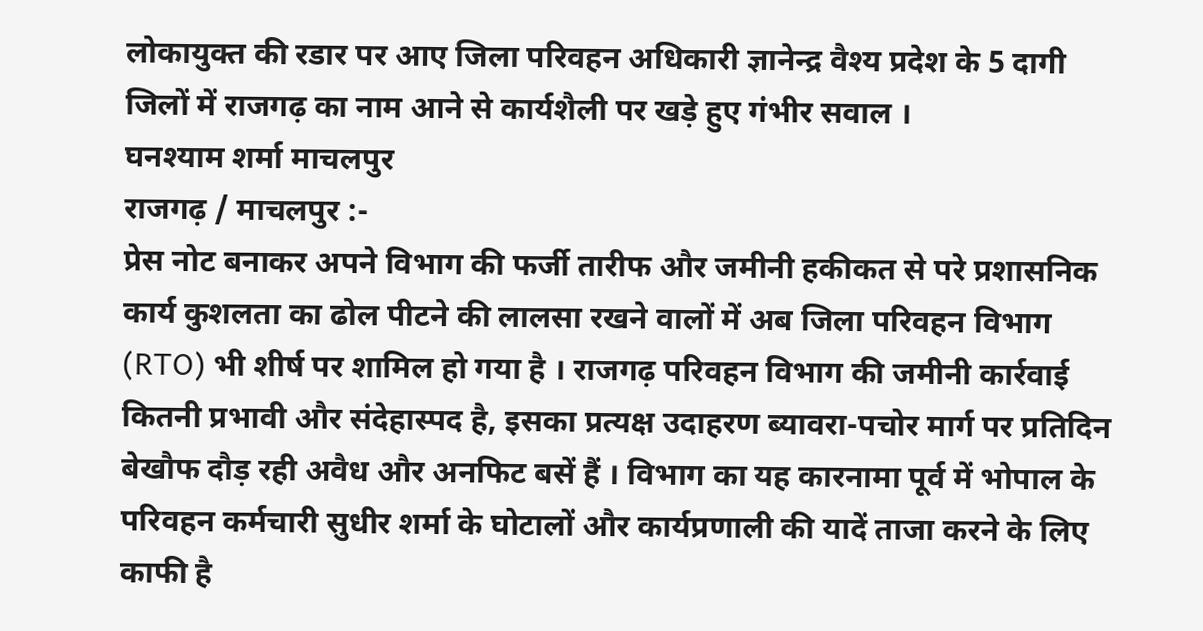लोकायुक्त की रडार पर आए जिला परिवहन अधिकारी ज्ञानेन्द्र वैश्य प्रदेश के 5 दागी जिलों में राजगढ़ का नाम आने से कार्यशैली पर खड़े हुए गंभीर सवाल ।
घनश्याम शर्मा माचलपुर
राजगढ़ / माचलपुर :-
प्रेस नोट बनाकर अपने विभाग की फर्जी तारीफ और जमीनी हकीकत से परे प्रशासनिक कार्य कुशलता का ढोल पीटने की लालसा रखने वालों में अब जिला परिवहन विभाग (RTO) भी शीर्ष पर शामिल हो गया है । राजगढ़ परिवहन विभाग की जमीनी कार्रवाई कितनी प्रभावी और संदेहास्पद है, इसका प्रत्यक्ष उदाहरण ब्यावरा-पचोर मार्ग पर प्रतिदिन बेखौफ दौड़ रही अवैध और अनफिट बसें हैं । विभाग का यह कारनामा पूर्व में भोपाल के परिवहन कर्मचारी सुधीर शर्मा के घोटालों और कार्यप्रणाली की यादें ताजा करने के लिए काफी है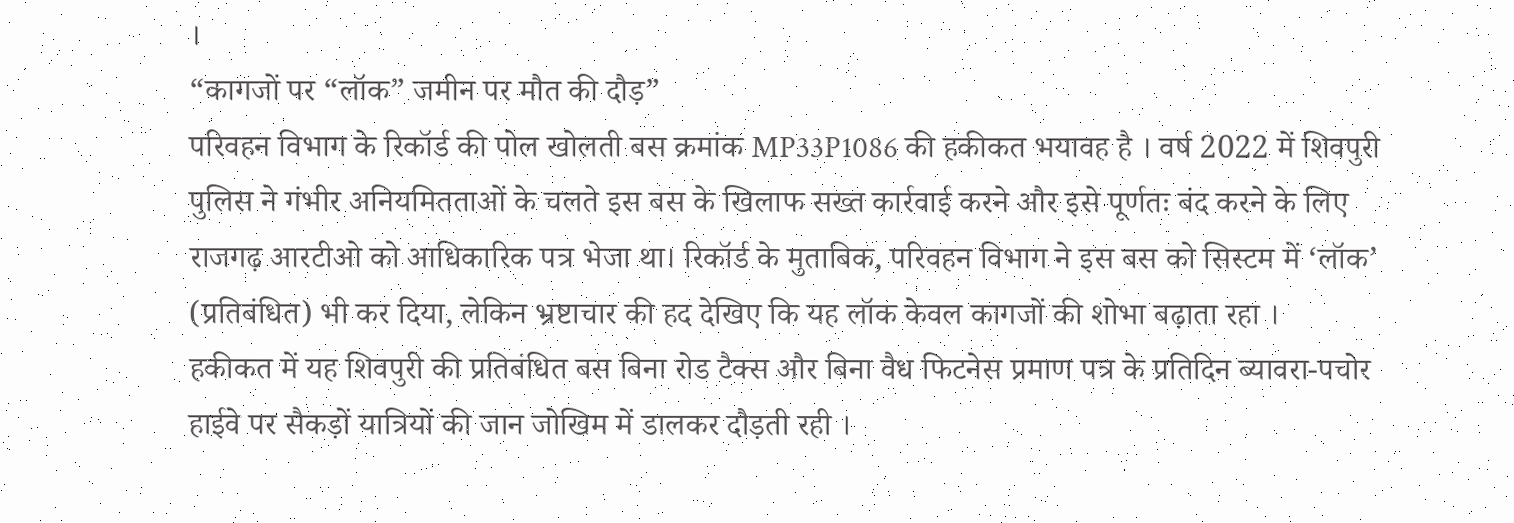।
“कागजों पर “लॉक” जमीन पर मौत की दौड़”
परिवहन विभाग के रिकॉर्ड की पोल खोलती बस क्रमांक MP33P1086 की हकीकत भयावह है । वर्ष 2022 में शिवपुरी पुलिस ने गंभीर अनियमितताओं के चलते इस बस के खिलाफ सख्त कार्रवाई करने और इसे पूर्णतः बंद करने के लिए राजगढ़ आरटीओ को आधिकारिक पत्र भेजा था। रिकॉर्ड के मुताबिक, परिवहन विभाग ने इस बस को सिस्टम में ‘लॉक’ (प्रतिबंधित) भी कर दिया, लेकिन भ्रष्टाचार की हद देखिए कि यह लॉक केवल कागजों की शोभा बढ़ाता रहा ।
हकीकत में यह शिवपुरी की प्रतिबंधित बस बिना रोड टैक्स और बिना वैध फिटनेस प्रमाण पत्र के प्रतिदिन ब्यावरा-पचोर हाईवे पर सैकड़ों यात्रियों की जान जोखिम में डालकर दौड़ती रही ।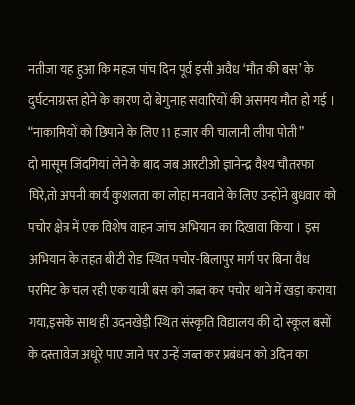नतीजा यह हुआ कि महज पांच दिन पूर्व इसी अवैध ‘मौत की बस’ के दुर्घटनाग्रस्त होने के कारण दो बेगुनाह सवारियों की असमय मौत हो गई ।
“नाकामियों को छिपाने के लिए 11 हजार की चालानी लीपा पोती”
दो मासूम जिंदगियां लेने के बाद जब आरटीओ ज्ञानेन्द्र वैश्य चौतरफा घिरे,तो अपनी कार्य कुशलता का लोहा मनवाने के लिए उन्होंने बुधवार को पचोर क्षेत्र में एक विशेष वाहन जांच अभियान का दिखावा किया । इस अभियान के तहत बीटी रोड स्थित पचोर-बिलापुर मार्ग पर बिना वैध परमिट के चल रही एक यात्री बस को जब्त कर पचोर थाने में खड़ा कराया गया,इसके साथ ही उदनखेड़ी स्थित संस्कृति विद्यालय की दो स्कूल बसों के दस्तावेज अधूरे पाए जाने पर उन्हें जब्त कर प्रबंधन को 3दिन का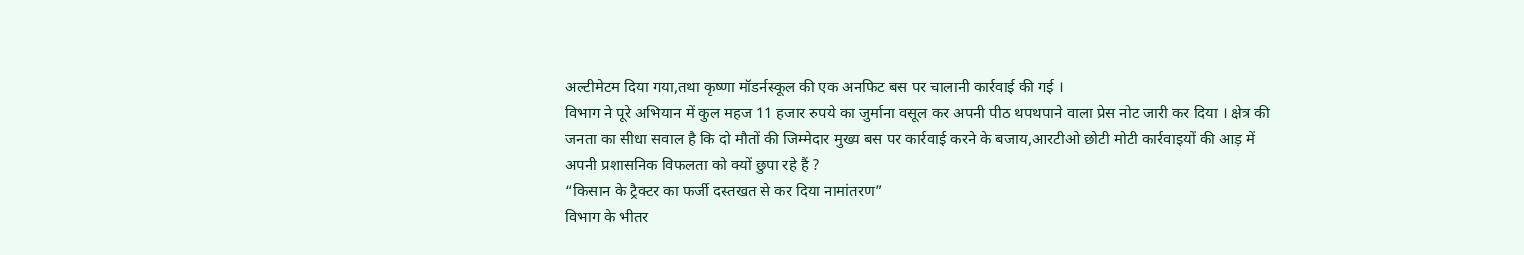अल्टीमेटम दिया गया,तथा कृष्णा मॉडर्नस्कूल की एक अनफिट बस पर चालानी कार्रवाई की गई ।
विभाग ने पूरे अभियान में कुल महज 11 हजार रुपये का जुर्माना वसूल कर अपनी पीठ थपथपाने वाला प्रेस नोट जारी कर दिया । क्षेत्र की जनता का सीधा सवाल है कि दो मौतों की जिम्मेदार मुख्य बस पर कार्रवाई करने के बजाय,आरटीओ छोटी मोटी कार्रवाइयों की आड़ में अपनी प्रशासनिक विफलता को क्यों छुपा रहे हैं ?
“किसान के ट्रैक्टर का फर्जी दस्तखत से कर दिया नामांतरण”
विभाग के भीतर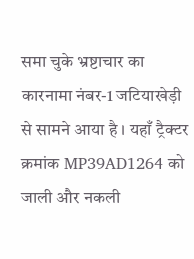समा चुके भ्रष्टाचार का कारनामा नंबर-1 जटियाखेड़ी से सामने आया है । यहाँ ट्रैक्टर क्रमांक MP39AD1264 को जाली और नकली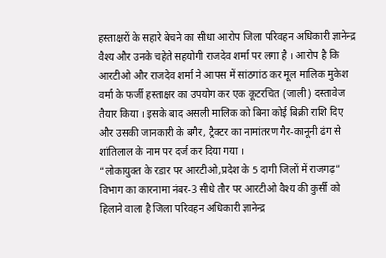हस्ताक्षरों के सहारे बेचने का सीधा आरोप जिला परिवहन अधिकारी ज्ञानेन्द्र वैश्य और उनके चहेते सहयोगी राजदेव शर्मा पर लगा है । आरोप है कि आरटीओ और राजदेव शर्मा ने आपस में सांठगांठ कर मूल मालिक मुकेश वर्मा के फर्जी हस्ताक्षर का उपयोग कर एक कूटरचित (जाली) दस्तावेज तैयार किया । इसके बाद असली मालिक को बिना कोई बिक्री राशि दिए और उसकी जानकारी के बगैर, ट्रैक्टर का नामांतरण गैर-कानूनी ढंग से शांतिलाल के नाम पर दर्ज कर दिया गया ।
“लोकायुक्त के रडार पर आरटीओ,प्रदेश के 5 दागी जिलों में राजगढ़”
विभाग का कारनामा नंबर-3 सीधे तौर पर आरटीओ वैश्य की कुर्सी को हिलाने वाला है जिला परिवहन अधिकारी ज्ञानेन्द्र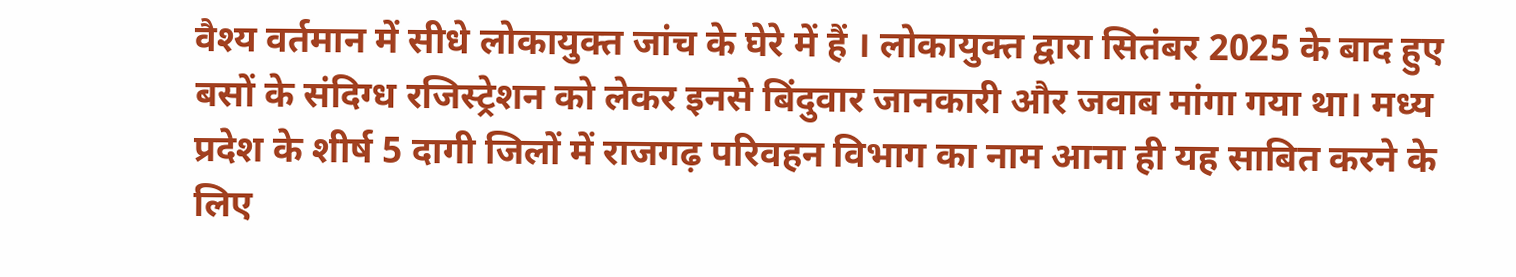वैश्य वर्तमान में सीधे लोकायुक्त जांच के घेरे में हैं । लोकायुक्त द्वारा सितंबर 2025 के बाद हुए बसों के संदिग्ध रजिस्ट्रेशन को लेकर इनसे बिंदुवार जानकारी और जवाब मांगा गया था। मध्य प्रदेश के शीर्ष 5 दागी जिलों में राजगढ़ परिवहन विभाग का नाम आना ही यह साबित करने के लिए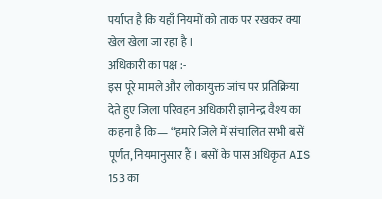पर्याप्त है कि यहाँ नियमों को ताक पर रखकर क्या खेल खेला जा रहा है ।
अधिकारी का पक्ष :-
इस पूरे मामले और लोकायुक्त जांच पर प्रतिक्रिया देते हुए जिला परिवहन अधिकारी ज्ञानेन्द्र वैश्य का कहना है कि— “हमारे जिले में संचालित सभी बसें पूर्णत, नियमानुसार हैं । बसों के पास अधिकृत AIS 153 का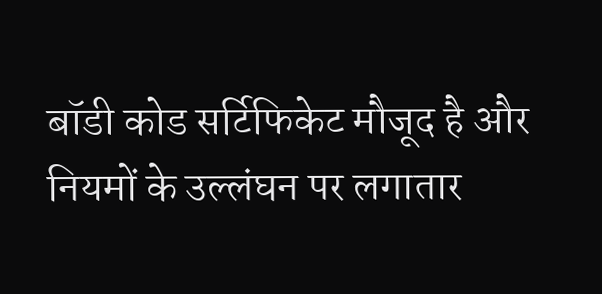बॉडी कोड सर्टिफिकेट मौजूद है और नियमों के उल्लंघन पर लगातार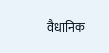वैधानिक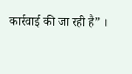कार्रवाई की जा रही है” ।